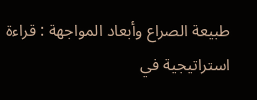طبيعة الصراع وأبعاد المواجهة : قراءة استراتيجية في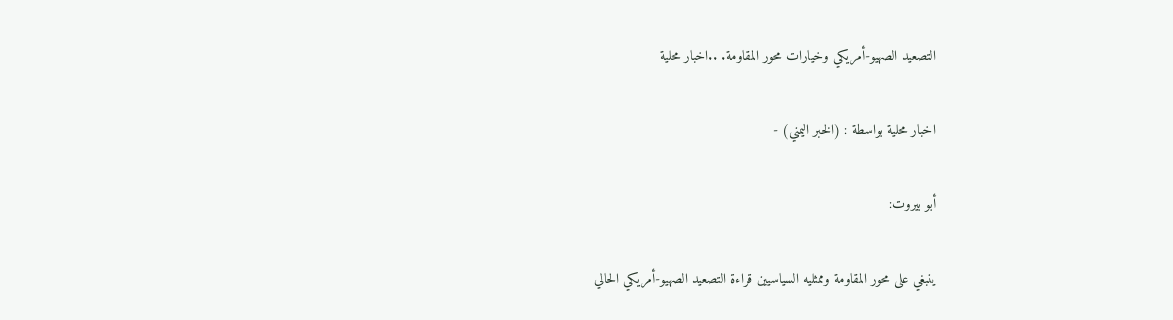التصعيد الصهيو-أمريكي وخيارات محور المقاومة. ..اخبار محلية

اخبار محلية بواسطة : (الخبر اليمني) -

أبو بيروت:

ينبغي على محور المقاومة وممثليه السياسيين قراءة التصعيد الصهيو-أمريكي الحالي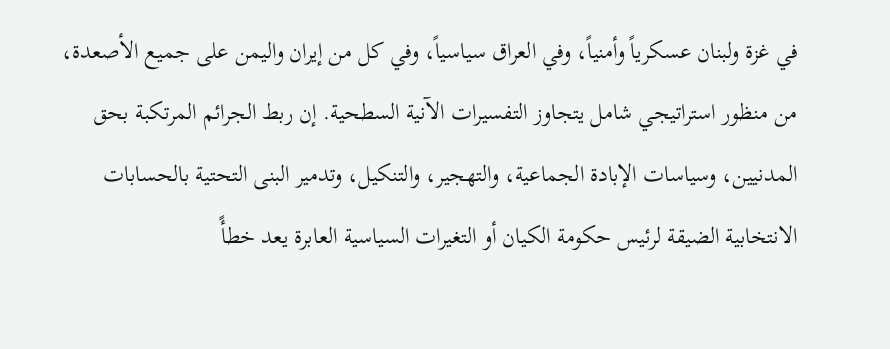في غزة ولبنان عسكرياً وأمنياً، وفي العراق سياسياً، وفي كل من إيران واليمن على جميع الأصعدة، من منظور استراتيجي شامل يتجاوز التفسيرات الآنية السطحية. إن ربط الجرائم المرتكبة بحق المدنيين، وسياسات الإبادة الجماعية، والتهجير، والتنكيل، وتدمير البنى التحتية بالحسابات الانتخابية الضيقة لرئيس حكومة الكيان أو التغيرات السياسية العابرة يعد خطأً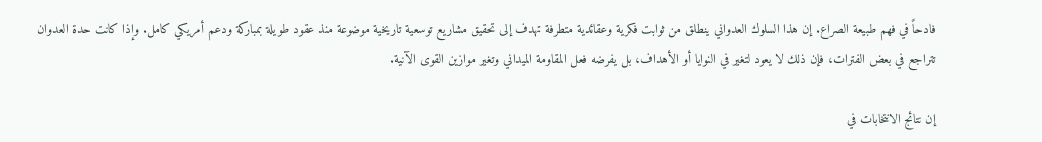فادحاً في فهم طبيعة الصراع. إن هذا السلوك العدواني ينطلق من ثوابت فكرية وعقائدية متطرفة تهدف إلى تحقيق مشاريع توسعية تاريخية موضوعة منذ عقود طويلة بمباركة ودعم أمريكي كامل. وإذا كانت حدة العدوان تتراجع في بعض الفترات، فإن ذلك لا يعود لتغير في النوايا أو الأهداف، بل يفرضه فعل المقاومة الميداني وتغير موازين القوى الآنية.

إن نتائج الانتخابات في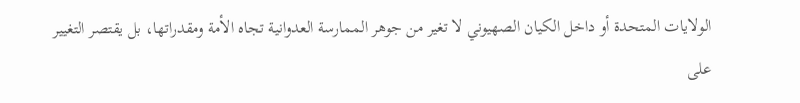الولايات المتحدة أو داخل الكيان الصهيوني لا تغير من جوهر الممارسة العدوانية تجاه الأمة ومقدراتها، بل يقتصر التغيير على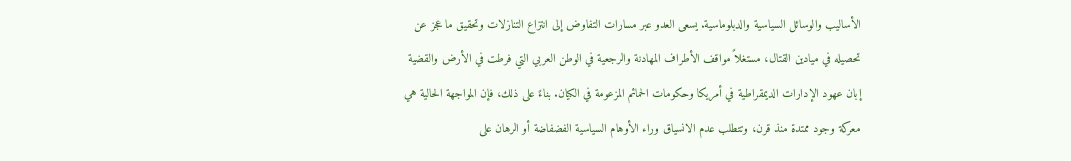الأساليب والوسائل السياسية والدبلوماسية. يسعى العدو عبر مسارات التفاوض إلى انتزاع التنازلات وتحقيق ما عجز عن تحصيله في ميادين القتال، مستغلاً مواقف الأطراف المهادنة والرجعية في الوطن العربي التي فرطت في الأرض والقضية إبان عهود الإدارات الديمقراطية في أمريكا وحكومات الحمائم المزعومة في الكيان. بناءً على ذلك، فإن المواجهة الحالية هي معركة وجود ممتدة منذ قرن، وتتطلب عدم الانسياق وراء الأوهام السياسية الفضفاضة أو الرهان على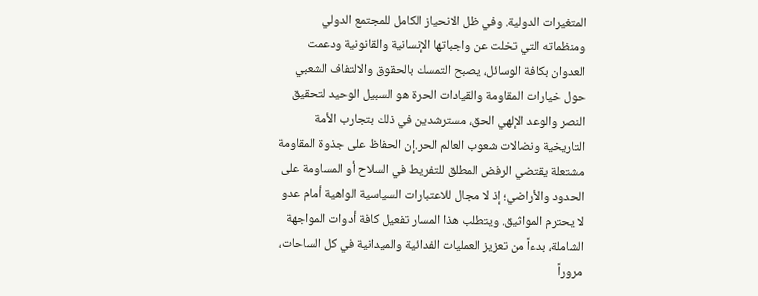المتغيرات الدولية. وفي ظل الانحياز الكامل للمجتمع الدولي ومنظماته التي تخلت عن واجباتها الإنسانية والقانونية ودعمت العدوان بكافة الوسائل، يصبح التمسك بالحقوق والالتفاف الشعبي حول خيارات المقاومة والقيادات الحرة هو السبيل الوحيد لتحقيق النصر والوعد الإلهي الحق، مسترشدين في ذلك بتجارب الأمة التاريخية ونضالات شعوب العالم الحر.إن الحفاظ على جذوة المقاومة مشتعلة يقتضي الرفض المطلق للتفريط في السلاح أو المساومة على الحدود والأراضي؛ إذ لا مجال للاعتبارات السياسية الواهية أمام عدو لا يحترم المواثيق. ويتطلب هذا المسار تفعيل كافة أدوات المواجهة الشاملة، بدءاً من تعزيز العمليات الفدائية والميدانية في كل الساحات، مروراً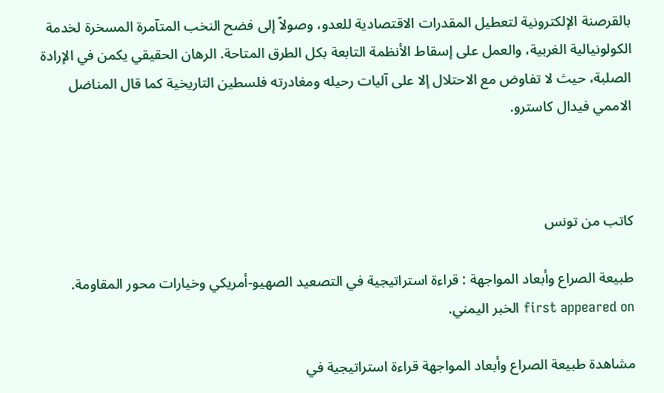بالقرصنة الإلكترونية لتعطيل المقدرات الاقتصادية للعدو، وصولاً إلى فضح النخب المتآمرة المسخرة لخدمة الكولونيالية الغربية، والعمل على إسقاط الأنظمة التابعة بكل الطرق المتاحة. الرهان الحقيقي يكمن في الإرادة الصلبة، حيث لا تفاوض مع الاحتلال إلا على آليات رحيله ومغادرته فلسطين التاريخية كما قال المناضل الاممي فيدال كاسترو.



كاتب من تونس

طبيعة الصراع وأبعاد المواجهة : قراءة استراتيجية في التصعيد الصهيو-أمريكي وخيارات محور المقاومة. first appeared on الخبر اليمني.

مشاهدة طبيعة الصراع وأبعاد المواجهة قراءة استراتيجية في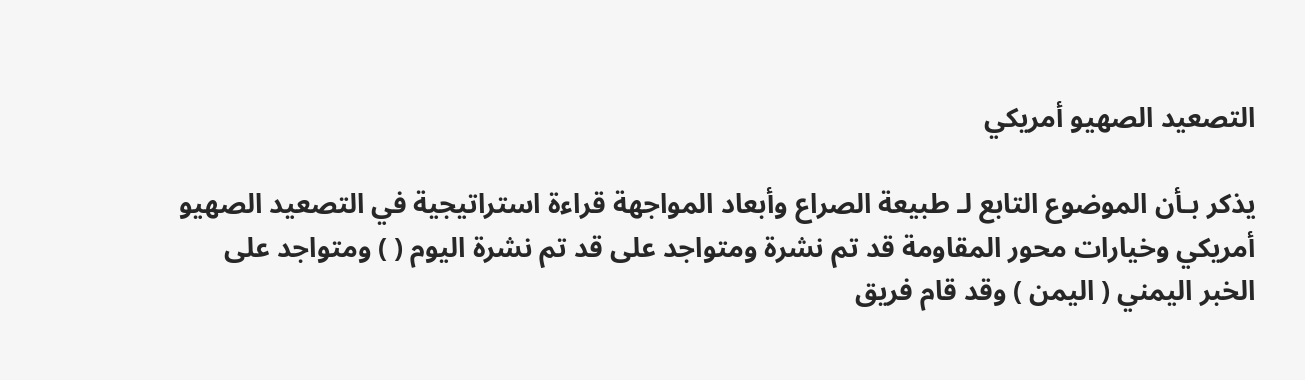التصعيد الصهيو أمريكي

يذكر بـأن الموضوع التابع لـ طبيعة الصراع وأبعاد المواجهة قراءة استراتيجية في التصعيد الصهيو أمريكي وخيارات محور المقاومة قد تم نشرة ومتواجد على قد تم نشرة اليوم ( ) ومتواجد على الخبر اليمني ( اليمن ) وقد قام فريق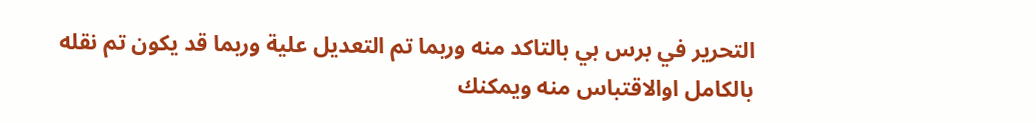التحرير في برس بي بالتاكد منه وربما تم التعديل علية وربما قد يكون تم نقله بالكامل اوالاقتباس منه ويمكنك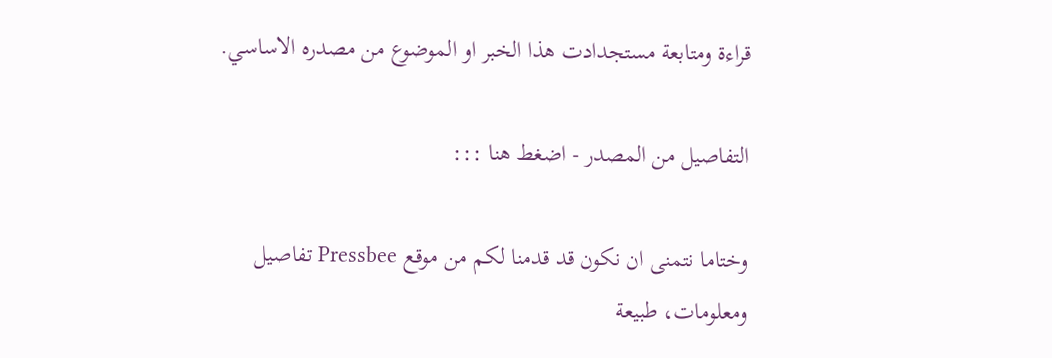قراءة ومتابعة مستجدادت هذا الخبر او الموضوع من مصدره الاساسي.

التفاصيل من المصدر - اضغط هنا :::

وختاما نتمنى ان نكون قد قدمنا لكم من موقع Pressbee تفاصيل ومعلومات، طبيعة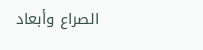الصراع وأبعاد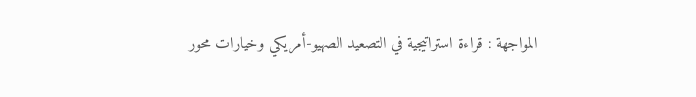المواجهة : قراءة استراتيجية في التصعيد الصهيو-أمريكي وخيارات محور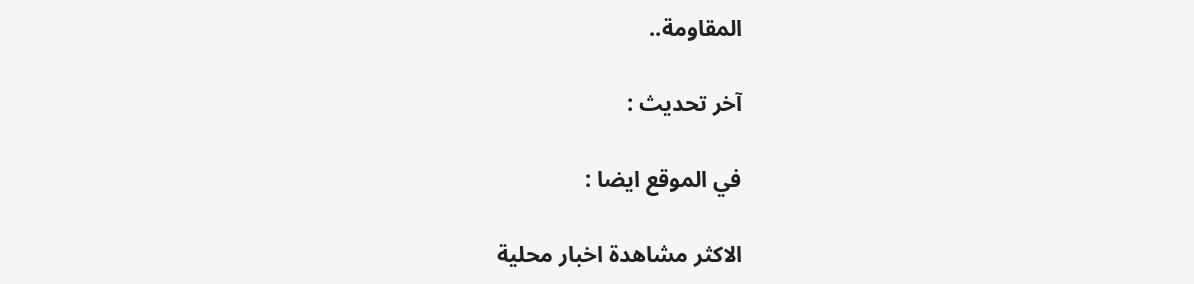المقاومة..

آخر تحديث :

في الموقع ايضا :

الاكثر مشاهدة اخبار محلية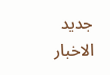جديد الاخبار